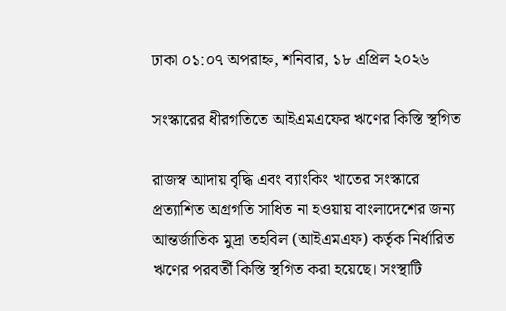ঢাকা ০১:০৭ অপরাহ্ন, শনিবার, ১৮ এপ্রিল ২০২৬

সংস্কারের ধীরগতিতে আইএমএফের ঋণের কিস্তি স্থগিত

রাজস্ব আদায় বৃদ্ধি এবং ব্যাংকিং খাতের সংস্কারে প্রত্যাশিত অগ্রগতি সাধিত না হওয়ায় বাংলাদেশের জন্য আন্তর্জাতিক মুদ্রা তহবিল (আইএমএফ) কর্তৃক নির্ধারিত ঋণের পরবর্তী কিস্তি স্থগিত করা হয়েছে। সংস্থাটি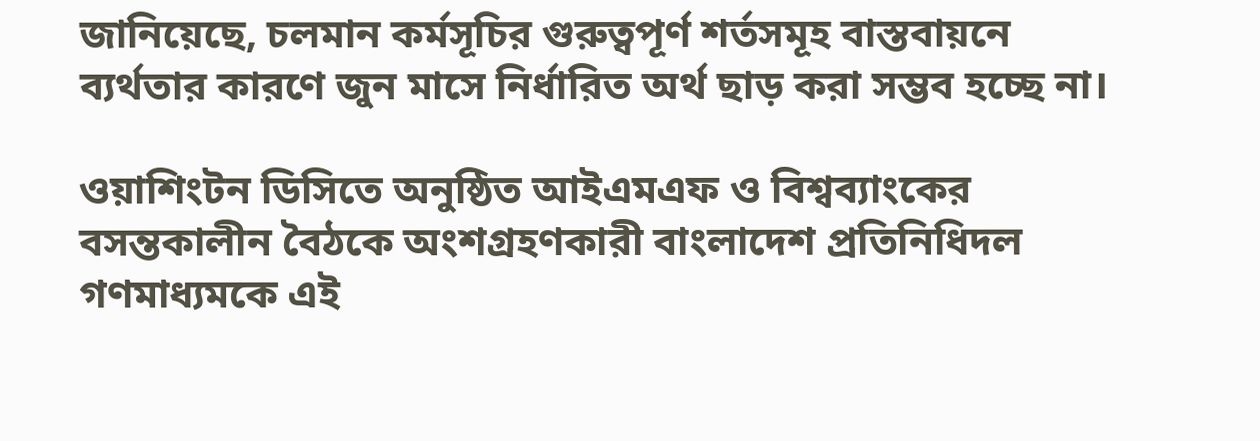জানিয়েছে, চলমান কর্মসূচির গুরুত্বপূর্ণ শর্তসমূহ বাস্তবায়নে ব্যর্থতার কারণে জুন মাসে নির্ধারিত অর্থ ছাড় করা সম্ভব হচ্ছে না।

ওয়াশিংটন ডিসিতে অনুষ্ঠিত আইএমএফ ও বিশ্বব্যাংকের বসন্তকালীন বৈঠকে অংশগ্রহণকারী বাংলাদেশ প্রতিনিধিদল গণমাধ্যমকে এই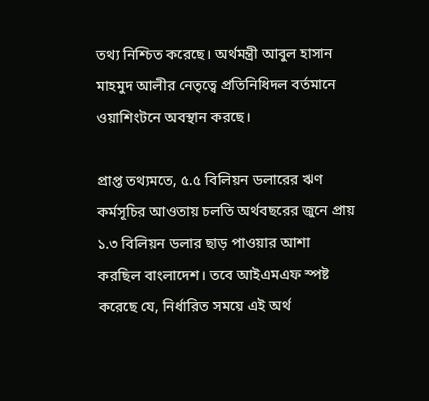তথ্য নিশ্চিত করেছে। অর্থমন্ত্রী আবুল হাসান মাহমুদ আলীর নেতৃত্বে প্রতিনিধিদল বর্তমানে ওয়াশিংটনে অবস্থান করছে।

প্রাপ্ত তথ্যমতে, ৫.৫ বিলিয়ন ডলারের ঋণ কর্মসূচির আওতায় চলতি অর্থবছরের জুনে প্রায় ১.৩ বিলিয়ন ডলার ছাড় পাওয়ার আশা করছিল বাংলাদেশ। তবে আইএমএফ স্পষ্ট করেছে যে, নির্ধারিত সময়ে এই অর্থ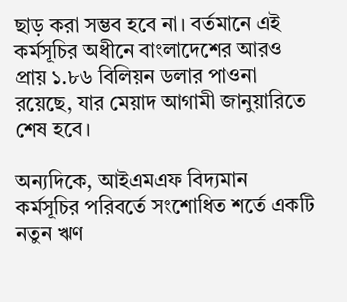ছাড় করা সম্ভব হবে না। বর্তমানে এই কর্মসূচির অধীনে বাংলাদেশের আরও প্রায় ১.৮৬ বিলিয়ন ডলার পাওনা রয়েছে, যার মেয়াদ আগামী জানুয়ারিতে শেষ হবে।

অন্যদিকে, আইএমএফ বিদ্যমান কর্মসূচির পরিবর্তে সংশোধিত শর্তে একটি নতুন ঋণ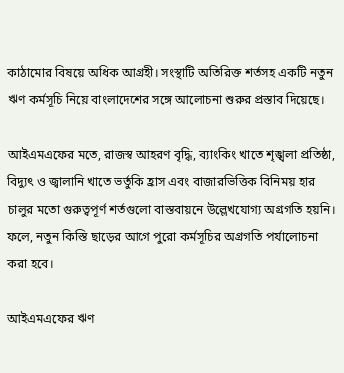কাঠামোর বিষয়ে অধিক আগ্রহী। সংস্থাটি অতিরিক্ত শর্তসহ একটি নতুন ঋণ কর্মসূচি নিয়ে বাংলাদেশের সঙ্গে আলোচনা শুরুর প্রস্তাব দিয়েছে।

আইএমএফের মতে, রাজস্ব আহরণ বৃদ্ধি, ব্যাংকিং খাতে শৃঙ্খলা প্রতিষ্ঠা, বিদ্যুৎ ও জ্বালানি খাতে ভর্তুকি হ্রাস এবং বাজারভিত্তিক বিনিময় হার চালুর মতো গুরুত্বপূর্ণ শর্তগুলো বাস্তবায়নে উল্লেখযোগ্য অগ্রগতি হয়নি। ফলে, নতুন কিস্তি ছাড়ের আগে পুরো কর্মসূচির অগ্রগতি পর্যালোচনা করা হবে।

আইএমএফের ঋণ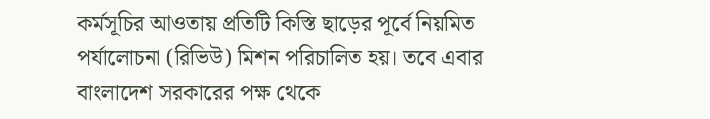কর্মসূচির আওতায় প্রতিটি কিস্তি ছাড়ের পূর্বে নিয়মিত পর্যালোচনা (রিভিউ) মিশন পরিচালিত হয়। তবে এবার বাংলাদেশ সরকারের পক্ষ থেকে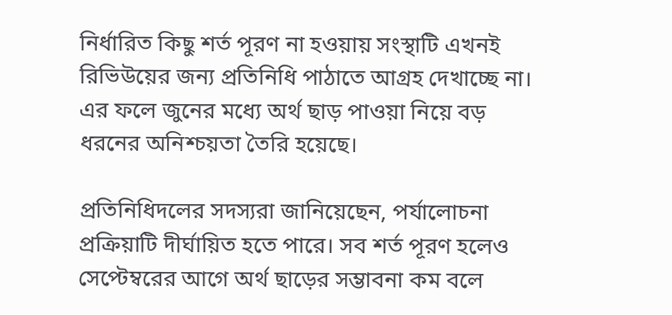নির্ধারিত কিছু শর্ত পূরণ না হওয়ায় সংস্থাটি এখনই রিভিউয়ের জন্য প্রতিনিধি পাঠাতে আগ্রহ দেখাচ্ছে না। এর ফলে জুনের মধ্যে অর্থ ছাড় পাওয়া নিয়ে বড় ধরনের অনিশ্চয়তা তৈরি হয়েছে।

প্রতিনিধিদলের সদস্যরা জানিয়েছেন, পর্যালোচনা প্রক্রিয়াটি দীর্ঘায়িত হতে পারে। সব শর্ত পূরণ হলেও সেপ্টেম্বরের আগে অর্থ ছাড়ের সম্ভাবনা কম বলে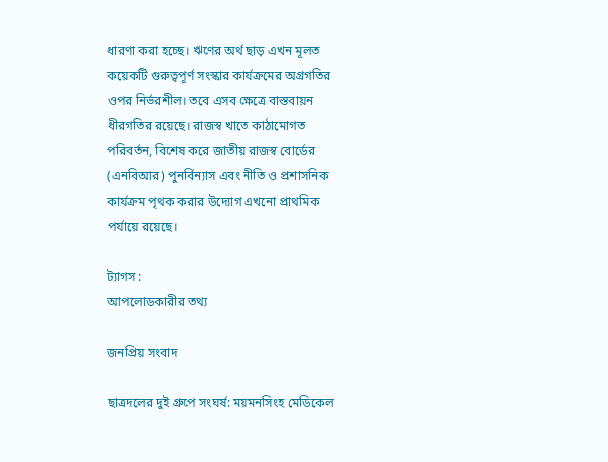ধারণা করা হচ্ছে। ঋণের অর্থ ছাড় এখন মূলত কয়েকটি গুরুত্বপূর্ণ সংস্কার কার্যক্রমের অগ্রগতির ওপর নির্ভরশীল। তবে এসব ক্ষেত্রে বাস্তবায়ন ধীরগতির রয়েছে। রাজস্ব খাতে কাঠামোগত পরিবর্তন, বিশেষ করে জাতীয় রাজস্ব বোর্ডের (এনবিআর) পুনর্বিন্যাস এবং নীতি ও প্রশাসনিক কার্যক্রম পৃথক করার উদ্যোগ এখনো প্রাথমিক পর্যায়ে রয়েছে।

ট্যাগস :
আপলোডকারীর তথ্য

জনপ্রিয় সংবাদ

ছাত্রদলের দুই গ্রুপে সংঘর্ষ: ময়মনসিংহ মেডিকেল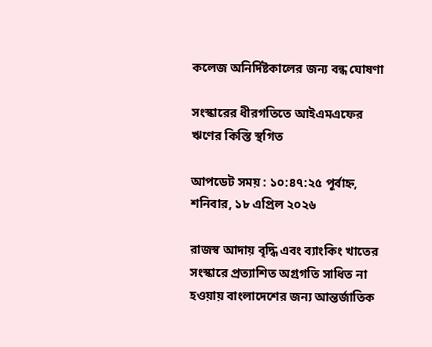কলেজ অনির্দিষ্টকালের জন্য বন্ধ ঘোষণা

সংস্কারের ধীরগতিতে আইএমএফের ঋণের কিস্তি স্থগিত

আপডেট সময় : ১০:৪৭:২৫ পূর্বাহ্ন, শনিবার, ১৮ এপ্রিল ২০২৬

রাজস্ব আদায় বৃদ্ধি এবং ব্যাংকিং খাতের সংস্কারে প্রত্যাশিত অগ্রগতি সাধিত না হওয়ায় বাংলাদেশের জন্য আন্তর্জাতিক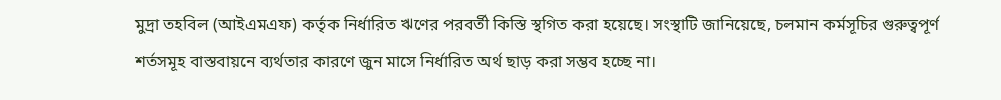মুদ্রা তহবিল (আইএমএফ) কর্তৃক নির্ধারিত ঋণের পরবর্তী কিস্তি স্থগিত করা হয়েছে। সংস্থাটি জানিয়েছে, চলমান কর্মসূচির গুরুত্বপূর্ণ শর্তসমূহ বাস্তবায়নে ব্যর্থতার কারণে জুন মাসে নির্ধারিত অর্থ ছাড় করা সম্ভব হচ্ছে না।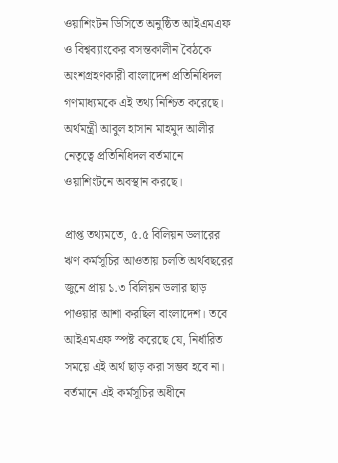ওয়াশিংটন ডিসিতে অনুষ্ঠিত আইএমএফ ও বিশ্বব্যাংকের বসন্তকালীন বৈঠকে অংশগ্রহণকারী বাংলাদেশ প্রতিনিধিদল গণমাধ্যমকে এই তথ্য নিশ্চিত করেছে। অর্থমন্ত্রী আবুল হাসান মাহমুদ আলীর নেতৃত্বে প্রতিনিধিদল বর্তমানে ওয়াশিংটনে অবস্থান করছে।

প্রাপ্ত তথ্যমতে, ৫.৫ বিলিয়ন ডলারের ঋণ কর্মসূচির আওতায় চলতি অর্থবছরের জুনে প্রায় ১.৩ বিলিয়ন ডলার ছাড় পাওয়ার আশা করছিল বাংলাদেশ। তবে আইএমএফ স্পষ্ট করেছে যে, নির্ধারিত সময়ে এই অর্থ ছাড় করা সম্ভব হবে না। বর্তমানে এই কর্মসূচির অধীনে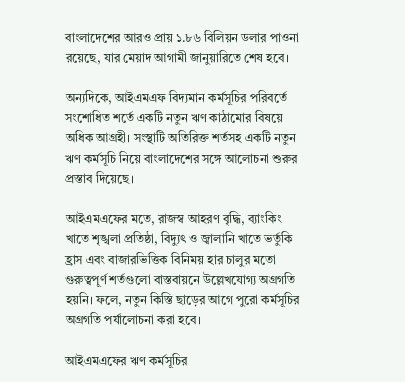বাংলাদেশের আরও প্রায় ১.৮৬ বিলিয়ন ডলার পাওনা রয়েছে, যার মেয়াদ আগামী জানুয়ারিতে শেষ হবে।

অন্যদিকে, আইএমএফ বিদ্যমান কর্মসূচির পরিবর্তে সংশোধিত শর্তে একটি নতুন ঋণ কাঠামোর বিষয়ে অধিক আগ্রহী। সংস্থাটি অতিরিক্ত শর্তসহ একটি নতুন ঋণ কর্মসূচি নিয়ে বাংলাদেশের সঙ্গে আলোচনা শুরুর প্রস্তাব দিয়েছে।

আইএমএফের মতে, রাজস্ব আহরণ বৃদ্ধি, ব্যাংকিং খাতে শৃঙ্খলা প্রতিষ্ঠা, বিদ্যুৎ ও জ্বালানি খাতে ভর্তুকি হ্রাস এবং বাজারভিত্তিক বিনিময় হার চালুর মতো গুরুত্বপূর্ণ শর্তগুলো বাস্তবায়নে উল্লেখযোগ্য অগ্রগতি হয়নি। ফলে, নতুন কিস্তি ছাড়ের আগে পুরো কর্মসূচির অগ্রগতি পর্যালোচনা করা হবে।

আইএমএফের ঋণ কর্মসূচির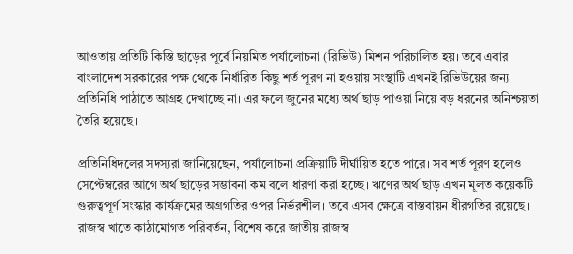আওতায় প্রতিটি কিস্তি ছাড়ের পূর্বে নিয়মিত পর্যালোচনা (রিভিউ) মিশন পরিচালিত হয়। তবে এবার বাংলাদেশ সরকারের পক্ষ থেকে নির্ধারিত কিছু শর্ত পূরণ না হওয়ায় সংস্থাটি এখনই রিভিউয়ের জন্য প্রতিনিধি পাঠাতে আগ্রহ দেখাচ্ছে না। এর ফলে জুনের মধ্যে অর্থ ছাড় পাওয়া নিয়ে বড় ধরনের অনিশ্চয়তা তৈরি হয়েছে।

প্রতিনিধিদলের সদস্যরা জানিয়েছেন, পর্যালোচনা প্রক্রিয়াটি দীর্ঘায়িত হতে পারে। সব শর্ত পূরণ হলেও সেপ্টেম্বরের আগে অর্থ ছাড়ের সম্ভাবনা কম বলে ধারণা করা হচ্ছে। ঋণের অর্থ ছাড় এখন মূলত কয়েকটি গুরুত্বপূর্ণ সংস্কার কার্যক্রমের অগ্রগতির ওপর নির্ভরশীল। তবে এসব ক্ষেত্রে বাস্তবায়ন ধীরগতির রয়েছে। রাজস্ব খাতে কাঠামোগত পরিবর্তন, বিশেষ করে জাতীয় রাজস্ব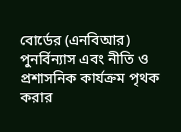বোর্ডের (এনবিআর) পুনর্বিন্যাস এবং নীতি ও প্রশাসনিক কার্যক্রম পৃথক করার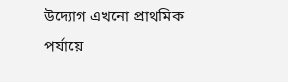উদ্যোগ এখনো প্রাথমিক পর্যায়ে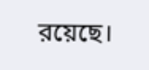রয়েছে।